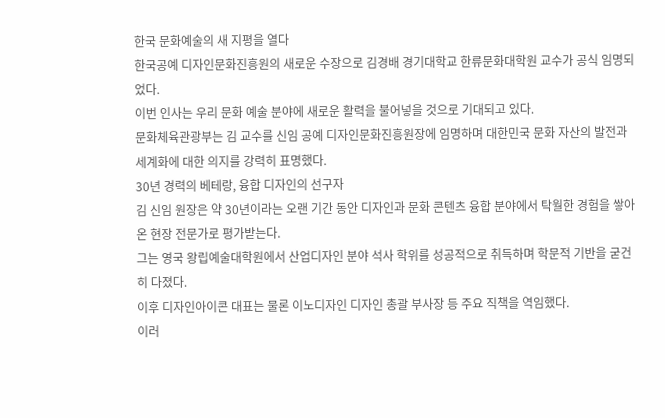한국 문화예술의 새 지평을 열다
한국공예 디자인문화진흥원의 새로운 수장으로 김경배 경기대학교 한류문화대학원 교수가 공식 임명되었다.
이번 인사는 우리 문화 예술 분야에 새로운 활력을 불어넣을 것으로 기대되고 있다.
문화체육관광부는 김 교수를 신임 공예 디자인문화진흥원장에 임명하며 대한민국 문화 자산의 발전과 세계화에 대한 의지를 강력히 표명했다.
30년 경력의 베테랑, 융합 디자인의 선구자
김 신임 원장은 약 30년이라는 오랜 기간 동안 디자인과 문화 콘텐츠 융합 분야에서 탁월한 경험을 쌓아온 현장 전문가로 평가받는다.
그는 영국 왕립예술대학원에서 산업디자인 분야 석사 학위를 성공적으로 취득하며 학문적 기반을 굳건히 다졌다.
이후 디자인아이콘 대표는 물론 이노디자인 디자인 총괄 부사장 등 주요 직책을 역임했다.
이러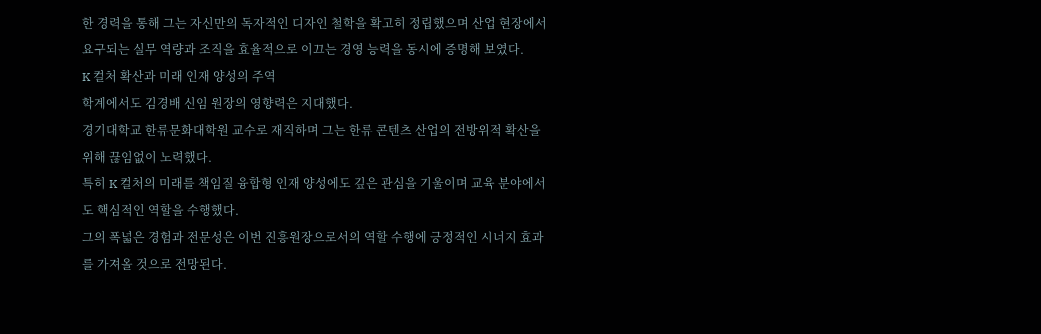한 경력을 통해 그는 자신만의 독자적인 디자인 철학을 확고히 정립했으며 산업 현장에서 요구되는 실무 역량과 조직을 효율적으로 이끄는 경영 능력을 동시에 증명해 보였다.
K 컬처 확산과 미래 인재 양성의 주역
학계에서도 김경배 신임 원장의 영향력은 지대했다.
경기대학교 한류문화대학원 교수로 재직하며 그는 한류 콘텐츠 산업의 전방위적 확산을 위해 끊임없이 노력했다.
특히 K 컬처의 미래를 책임질 융합형 인재 양성에도 깊은 관심을 기울이며 교육 분야에서도 핵심적인 역할을 수행했다.
그의 폭넓은 경험과 전문성은 이번 진흥원장으로서의 역할 수행에 긍정적인 시너지 효과를 가져올 것으로 전망된다.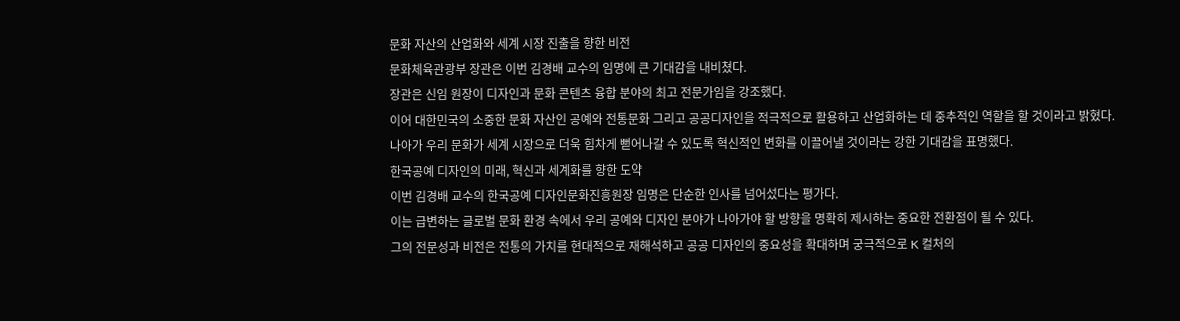문화 자산의 산업화와 세계 시장 진출을 향한 비전
문화체육관광부 장관은 이번 김경배 교수의 임명에 큰 기대감을 내비쳤다.
장관은 신임 원장이 디자인과 문화 콘텐츠 융합 분야의 최고 전문가임을 강조했다.
이어 대한민국의 소중한 문화 자산인 공예와 전통문화 그리고 공공디자인을 적극적으로 활용하고 산업화하는 데 중추적인 역할을 할 것이라고 밝혔다.
나아가 우리 문화가 세계 시장으로 더욱 힘차게 뻗어나갈 수 있도록 혁신적인 변화를 이끌어낼 것이라는 강한 기대감을 표명했다.
한국공예 디자인의 미래, 혁신과 세계화를 향한 도약
이번 김경배 교수의 한국공예 디자인문화진흥원장 임명은 단순한 인사를 넘어섰다는 평가다.
이는 급변하는 글로벌 문화 환경 속에서 우리 공예와 디자인 분야가 나아가야 할 방향을 명확히 제시하는 중요한 전환점이 될 수 있다.
그의 전문성과 비전은 전통의 가치를 현대적으로 재해석하고 공공 디자인의 중요성을 확대하며 궁극적으로 K 컬처의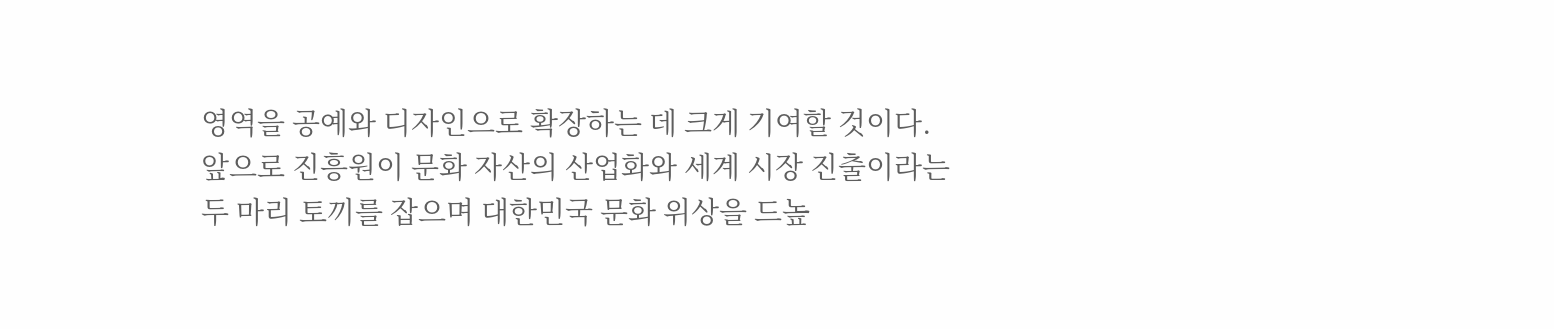영역을 공예와 디자인으로 확장하는 데 크게 기여할 것이다.
앞으로 진흥원이 문화 자산의 산업화와 세계 시장 진출이라는 두 마리 토끼를 잡으며 대한민국 문화 위상을 드높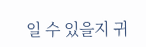일 수 있을지 귀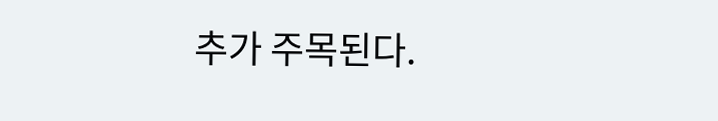추가 주목된다.